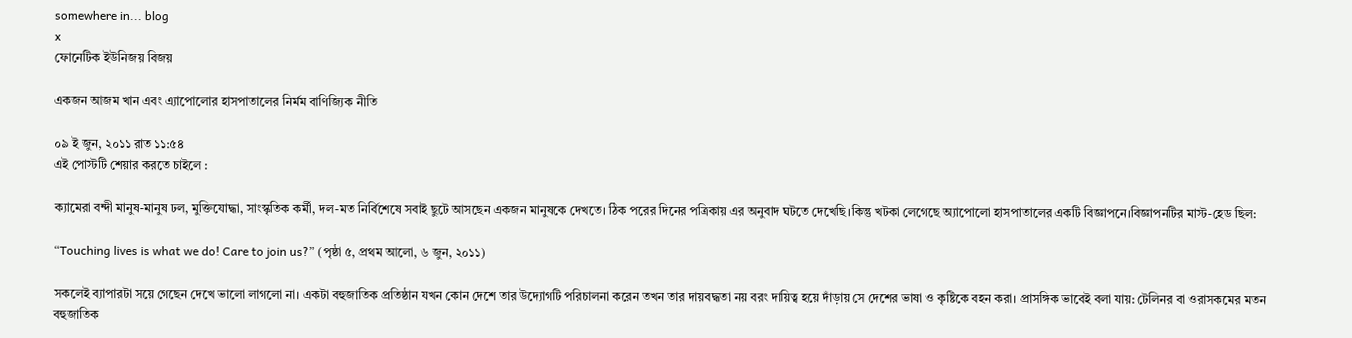somewhere in... blog
x
ফোনেটিক ইউনিজয় বিজয়

একজন আজম খান এবং এ্যাপোলোর হাসপাতালের নির্মম বাণিজ্যিক নীতি

০৯ ই জুন, ২০১১ রাত ১১:৫৪
এই পোস্টটি শেয়ার করতে চাইলে :

ক্যামেরা বন্দী মানুষ-মানুষ ঢল, মুক্তিযোদ্ধা, সাংস্কৃতিক কর্মী, দল-মত নির্বিশেষে সবাই ছুটে আসছেন একজন মানুষকে দেখতে। ঠিক পরের দিনের পত্রিকায় এর অনুবাদ ঘটতে দেখেছি।কিন্তু খটকা লেগেছে অ্যাপোলো হাসপাতালের একটি বিজ্ঞাপনে।বিজ্ঞাপনটির মাস্ট-হেড ছিল:

“Touching lives is what we do! Care to join us?” (পৃষ্ঠা ৫, প্রথম আলো, ৬ জুন, ২০১১)

সকলেই ব্যাপারটা সয়ে গেছেন দেখে ভালো লাগলো না। একটা বহুজাতিক প্রতিষ্ঠান যখন কোন দেশে তার উদ্যোগটি পরিচালনা করেন তখন তার দায়বদ্ধতা নয় বরং দায়িত্ব হয়ে দাঁড়ায় সে দেশের ভাষা ও কৃষ্টিকে বহন করা। প্রাসঙ্গিক ভাবেই বলা যায়: টেলিনর বা ওরাসকমের মতন বহুজাতিক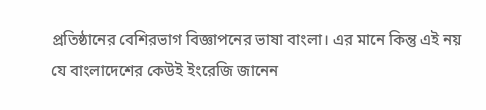প্রতিষ্ঠানের বেশিরভাগ বিজ্ঞাপনের ভাষা বাংলা। এর মানে কিন্তু এই নয় যে বাংলাদেশের কেউই ইংরেজি জানেন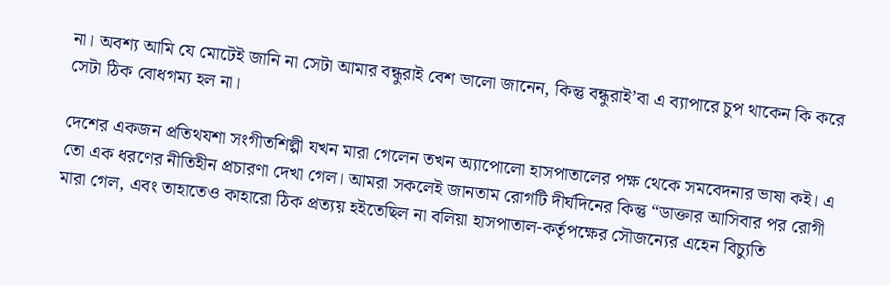না। অবশ্য আমি যে মোটেই জানি না সেটা আমার বন্ধুরাই বেশ ভালো জানেন, কিন্তু বন্ধুরাই’বা এ ব্যাপারে চুপ থাকেন কি করে সেটা ঠিক বোধগম্য হল না।

দেশের একজন প্রতিথযশা সংগীতশিল্পী যখন মারা গেলেন তখন অ্যাপোলো হাসপাতালের পক্ষ থেকে সমবেদনার ভাষা কই। এ তো এক ধরণের নীতিহীন প্রচারণা দেখা গেল। আমরা সকলেই জানতাম রোগটি দীর্ঘদিনের কিন্তু “ডাক্তার আসিবার পর রোগী মারা গেল, এবং তাহাতেও কাহারো ঠিক প্রত্যয় হইতেছিল না বলিয়া হাসপাতাল-কর্তৃপক্ষের সৌজন্যের এহেন বিচ্যুতি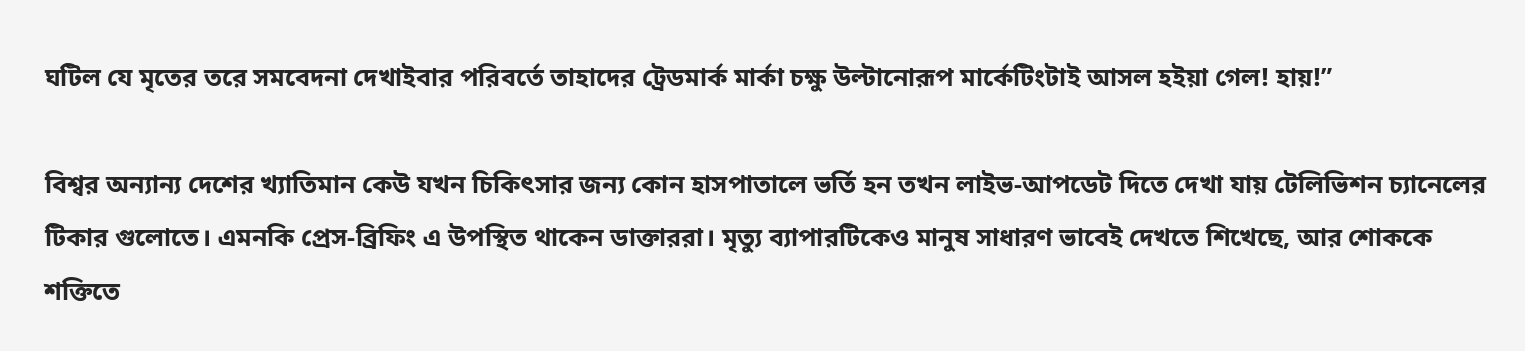ঘটিল যে মৃতের তরে সমবেদনা দেখাইবার পরিবর্তে তাহাদের ট্রেডমার্ক মার্কা চক্ষু উল্টানোরূপ মার্কেটিংটাই আসল হইয়া গেল! হায়!”

বিশ্বর অন্যান্য দেশের খ্যাতিমান কেউ যখন চিকিৎসার জন্য কোন হাসপাতালে ভর্তি হন তখন লাইভ-আপডেট দিতে দেখা যায় টেলিভিশন চ্যানেলের টিকার গুলোতে। এমনকি প্রেস-ব্রিফিং এ উপস্থিত থাকেন ডাক্তাররা। মৃত্যু ব্যাপারটিকেও মানুষ সাধারণ ভাবেই দেখতে শিখেছে, আর শোককে শক্তিতে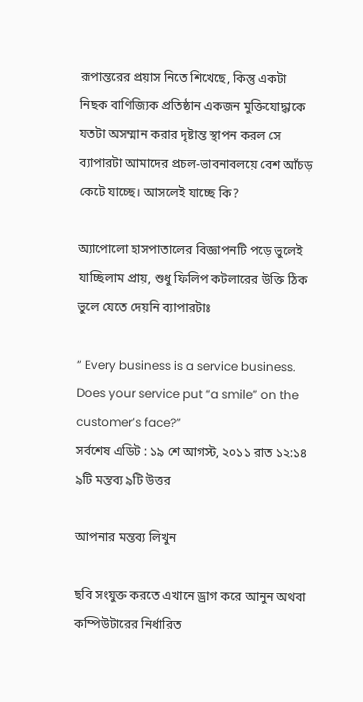রূপান্তরের প্রয়াস নিতে শিখেছে, কিন্তু একটা নিছক বাণিজ্যিক প্রতিষ্ঠান একজন মুক্তিযোদ্ধাকে যতটা অসম্মান করার দৃষ্টান্ত স্থাপন করল সে ব্যাপারটা আমাদের প্রচল-ভাবনাবলয়ে বেশ আঁচড় কেটে যাচ্ছে। আসলেই যাচ্ছে কি?

অ্যাপোলো হাসপাতালের বিজ্ঞাপনটি পড়ে ভুলেই যাচ্ছিলাম প্রায়, শুধু ফিলিপ কটলারের উক্তি ঠিক ভুলে যেতে দেয়নি ব্যাপারটাঃ

“ Every business is a service business. Does your service put “a smile” on the customer’s face?”
সর্বশেষ এডিট : ১৯ শে আগস্ট, ২০১১ রাত ১২:১৪
৯টি মন্তব্য ৯টি উত্তর

আপনার মন্তব্য লিখুন

ছবি সংযুক্ত করতে এখানে ড্রাগ করে আনুন অথবা কম্পিউটারের নির্ধারিত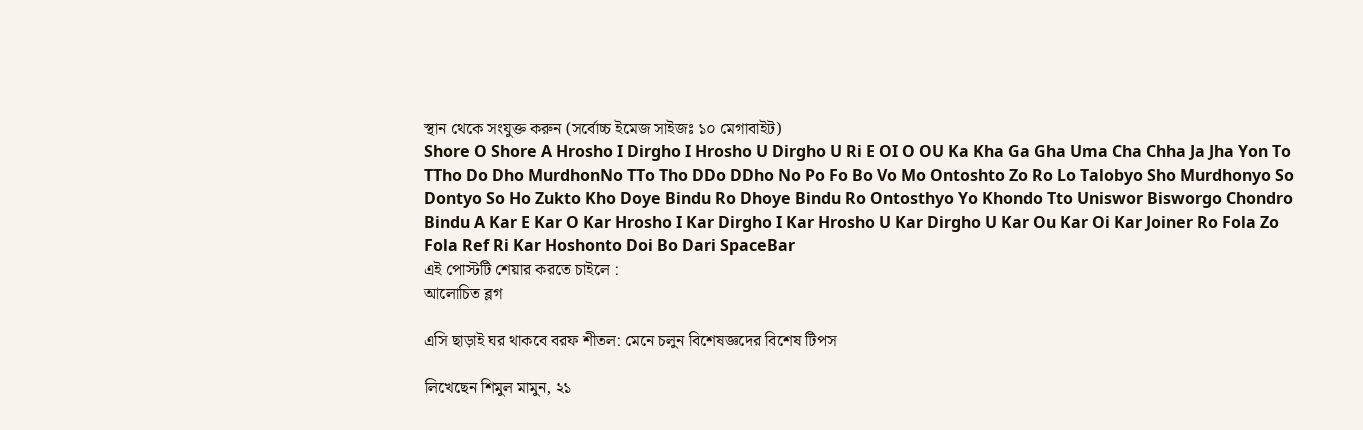স্থান থেকে সংযুক্ত করুন (সর্বোচ্চ ইমেজ সাইজঃ ১০ মেগাবাইট)
Shore O Shore A Hrosho I Dirgho I Hrosho U Dirgho U Ri E OI O OU Ka Kha Ga Gha Uma Cha Chha Ja Jha Yon To TTho Do Dho MurdhonNo TTo Tho DDo DDho No Po Fo Bo Vo Mo Ontoshto Zo Ro Lo Talobyo Sho Murdhonyo So Dontyo So Ho Zukto Kho Doye Bindu Ro Dhoye Bindu Ro Ontosthyo Yo Khondo Tto Uniswor Bisworgo Chondro Bindu A Kar E Kar O Kar Hrosho I Kar Dirgho I Kar Hrosho U Kar Dirgho U Kar Ou Kar Oi Kar Joiner Ro Fola Zo Fola Ref Ri Kar Hoshonto Doi Bo Dari SpaceBar
এই পোস্টটি শেয়ার করতে চাইলে :
আলোচিত ব্লগ

এসি ছাড়াই ঘর থাকবে বরফ শীতল: মেনে চলুন বিশেষজ্ঞদের বিশেষ টিপস

লিখেছেন শিমুল মামুন, ২১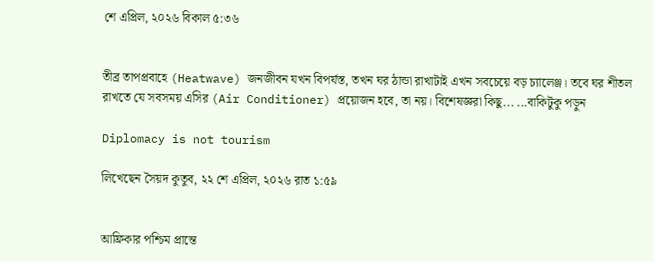শে এপ্রিল, ২০২৬ বিকাল ৫:৩৬


তীব্র তাপপ্রবাহে (Heatwave) জনজীবন যখন বিপর্যস্ত, তখন ঘর ঠান্ডা রাখাটাই এখন সবচেয়ে বড় চ্যালেঞ্জ। তবে ঘর শীতল রাখতে যে সবসময় এসির (Air Conditioner) প্রয়োজন হবে, তা নয়। বিশেষজ্ঞরা কিছু... ...বাকিটুকু পড়ুন

Diplomacy is not tourism

লিখেছেন সৈয়দ কুতুব, ২২ শে এপ্রিল, ২০২৬ রাত ১:৫৯


আফ্রিকার পশ্চিম প্রান্তে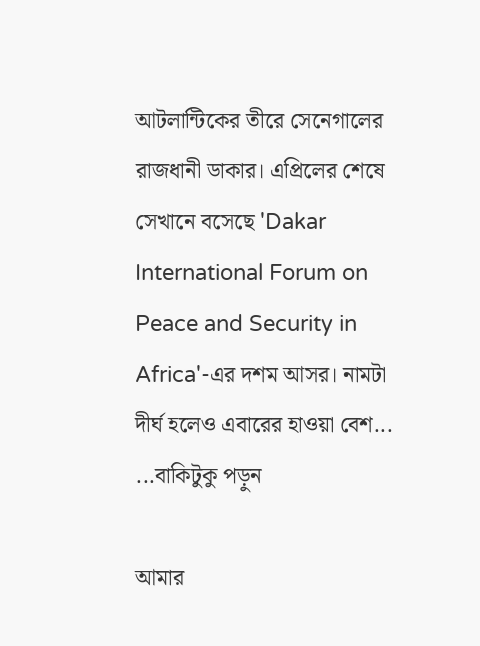আটলান্টিকের তীরে সেনেগালের রাজধানী ডাকার। এপ্রিলের শেষে সেখানে বসেছে 'Dakar International Forum on Peace and Security in Africa'-এর দশম আসর। নামটা দীর্ঘ হলেও এবারের হাওয়া বেশ... ...বাকিটুকু পড়ুন

আমার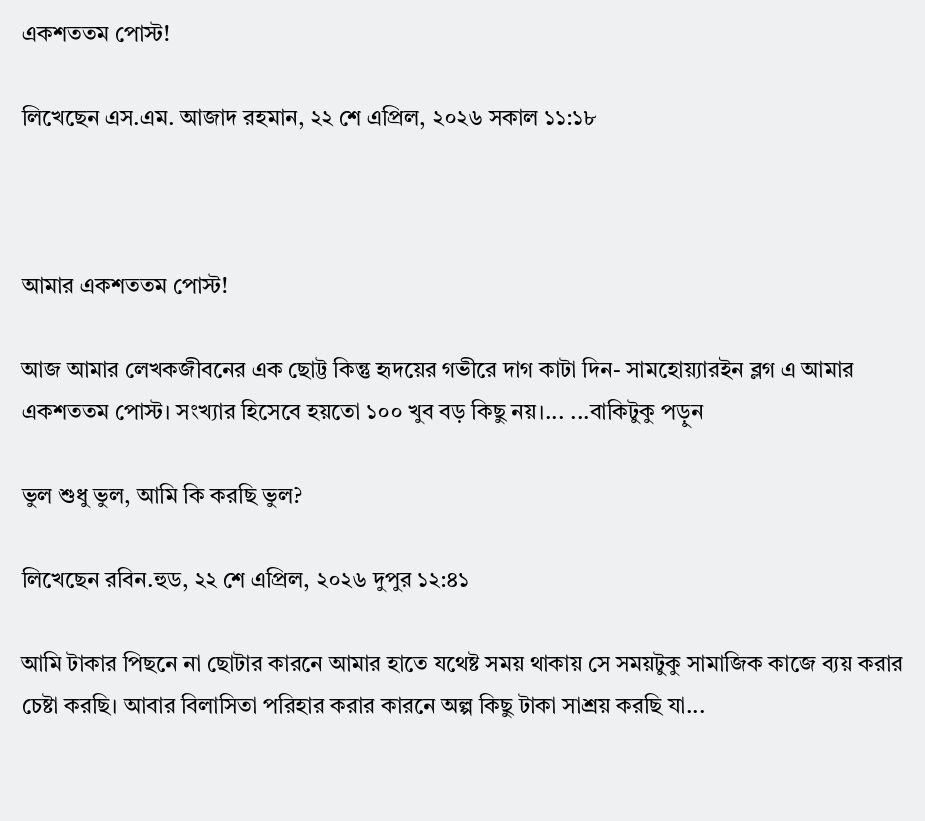একশততম পোস্ট!

লিখেছেন এস.এম. আজাদ রহমান, ২২ শে এপ্রিল, ২০২৬ সকাল ১১:১৮



আমার একশততম পোস্ট!

আজ আমার লেখকজীবনের এক ছোট্ট কিন্তু হৃদয়ের গভীরে দাগ কাটা দিন- সামহোয়্যারইন ব্লগ এ আমার একশততম পোস্ট। সংখ্যার হিসেবে হয়তো ১০০ খুব বড় কিছু নয়।... ...বাকিটুকু পড়ুন

ভুল শুধু ভুল, আমি কি করছি ভুল?

লিখেছেন রবিন.হুড, ২২ শে এপ্রিল, ২০২৬ দুপুর ১২:৪১

আমি টাকার পিছনে না ছোটার কারনে আমার হাতে যথেষ্ট সময় থাকায় সে সময়টুকু সামাজিক কাজে ব্যয় করার চেষ্টা করছি। আবার বিলাসিতা পরিহার করার কারনে অল্প কিছু টাকা সাশ্রয় করছি যা...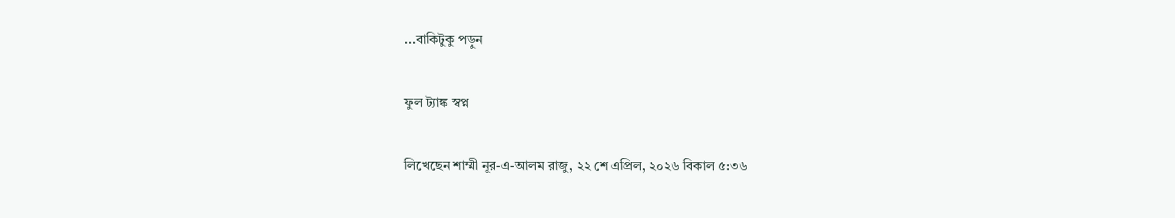...বাকিটুকু পড়ুন

ফুল ট্যাঙ্ক স্বপ্ন

লিখেছেন শাম্মী নূর-এ-আলম রাজু, ২২ শে এপ্রিল, ২০২৬ বিকাল ৫:৩৬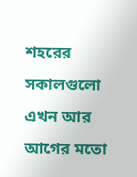শহরের সকালগুলো এখন আর আগের মতো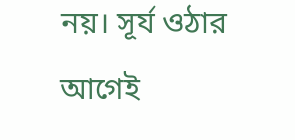নয়। সূর্য ওঠার আগেই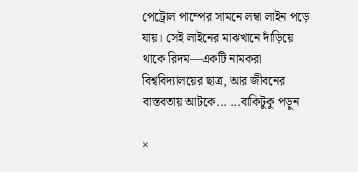পেট্রোল পাম্পের সামনে লম্বা লাইন পড়ে যায়। সেই লাইনের মাঝখানে দাঁড়িয়ে থাকে রিদম—একটি নামকরা বিশ্ববিদ্যালয়ের ছাত্র, আর জীবনের বাস্তবতায় আটকে... ...বাকিটুকু পড়ুন

×